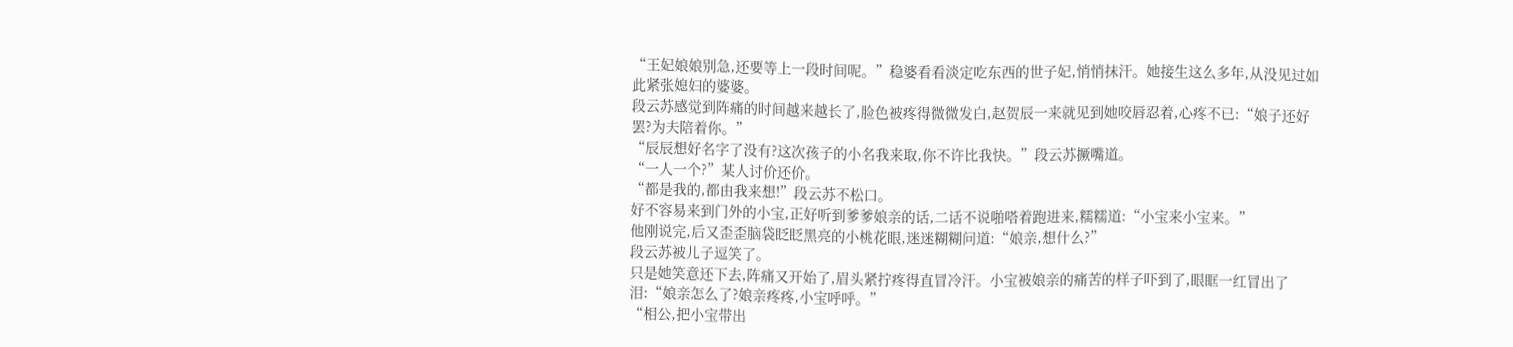“王妃娘娘别急,还要等上一段时间呢。”稳婆看看淡定吃东西的世子妃,悄悄抹汗。她接生这么多年,从没见过如此紧张媳妇的婆婆。
段云苏感觉到阵痛的时间越来越长了,脸色被疼得微微发白,赵贺辰一来就见到她咬唇忍着,心疼不已:“娘子还好罢?为夫陪着你。”
“辰辰想好名字了没有?这次孩子的小名我来取,你不许比我快。”段云苏撅嘴道。
“一人一个?”某人讨价还价。
“都是我的,都由我来想!”段云苏不松口。
好不容易来到门外的小宝,正好听到爹爹娘亲的话,二话不说啪嗒着跑进来,糯糯道:“小宝来小宝来。”
他刚说完,后又歪歪脑袋眨眨黑亮的小桃花眼,迷迷糊糊问道:“娘亲,想什么?”
段云苏被儿子逗笑了。
只是她笑意还下去,阵痛又开始了,眉头紧拧疼得直冒冷汗。小宝被娘亲的痛苦的样子吓到了,眼眶一红冒出了泪:“娘亲怎么了?娘亲疼疼,小宝呼呼。”
“相公,把小宝带出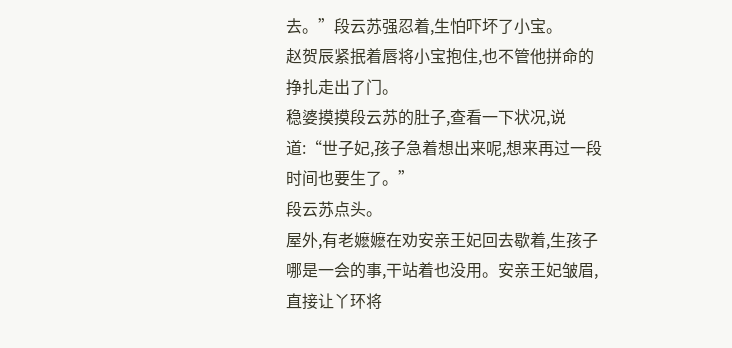去。”段云苏强忍着,生怕吓坏了小宝。
赵贺辰紧抿着唇将小宝抱住,也不管他拼命的挣扎走出了门。
稳婆摸摸段云苏的肚子,查看一下状况,说道:“世子妃,孩子急着想出来呢,想来再过一段时间也要生了。”
段云苏点头。
屋外,有老嬷嬷在劝安亲王妃回去歇着,生孩子哪是一会的事,干站着也没用。安亲王妃皱眉,直接让丫环将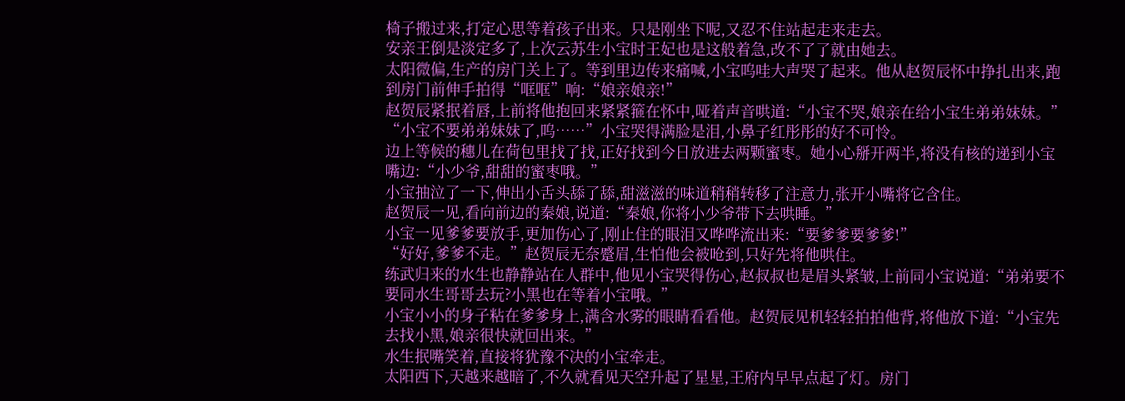椅子搬过来,打定心思等着孩子出来。只是刚坐下呢,又忍不住站起走来走去。
安亲王倒是淡定多了,上次云苏生小宝时王妃也是这般着急,改不了了就由她去。
太阳微偏,生产的房门关上了。等到里边传来痛喊,小宝呜哇大声哭了起来。他从赵贺辰怀中挣扎出来,跑到房门前伸手拍得“哐哐”响:“娘亲娘亲!”
赵贺辰紧抿着唇,上前将他抱回来紧紧箍在怀中,哑着声音哄道:“小宝不哭,娘亲在给小宝生弟弟妹妹。”
“小宝不要弟弟妹妹了,呜……”小宝哭得满脸是泪,小鼻子红彤彤的好不可怜。
边上等候的穗儿在荷包里找了找,正好找到今日放进去两颗蜜枣。她小心掰开两半,将没有核的递到小宝嘴边:“小少爷,甜甜的蜜枣哦。”
小宝抽泣了一下,伸出小舌头舔了舔,甜滋滋的味道稍稍转移了注意力,张开小嘴将它含住。
赵贺辰一见,看向前边的秦娘,说道:“秦娘,你将小少爷带下去哄睡。”
小宝一见爹爹要放手,更加伤心了,刚止住的眼泪又哗哗流出来:“要爹爹要爹爹!”
“好好,爹爹不走。”赵贺辰无奈蹙眉,生怕他会被呛到,只好先将他哄住。
练武归来的水生也静静站在人群中,他见小宝哭得伤心,赵叔叔也是眉头紧皱,上前同小宝说道:“弟弟要不要同水生哥哥去玩?小黑也在等着小宝哦。”
小宝小小的身子粘在爹爹身上,满含水雾的眼睛看看他。赵贺辰见机轻轻拍拍他背,将他放下道:“小宝先去找小黑,娘亲很快就回出来。”
水生抿嘴笑着,直接将犹豫不决的小宝牵走。
太阳西下,天越来越暗了,不久就看见天空升起了星星,王府内早早点起了灯。房门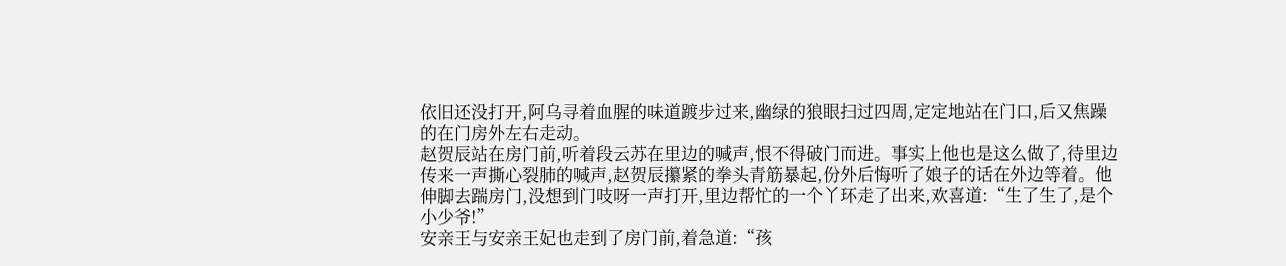依旧还没打开,阿乌寻着血腥的味道踱步过来,幽绿的狼眼扫过四周,定定地站在门口,后又焦躁的在门房外左右走动。
赵贺辰站在房门前,听着段云苏在里边的喊声,恨不得破门而进。事实上他也是这么做了,待里边传来一声撕心裂肺的喊声,赵贺辰攥紧的拳头青筋暴起,份外后悔听了娘子的话在外边等着。他伸脚去踹房门,没想到门吱呀一声打开,里边帮忙的一个丫环走了出来,欢喜道:“生了生了,是个小少爷!”
安亲王与安亲王妃也走到了房门前,着急道:“孩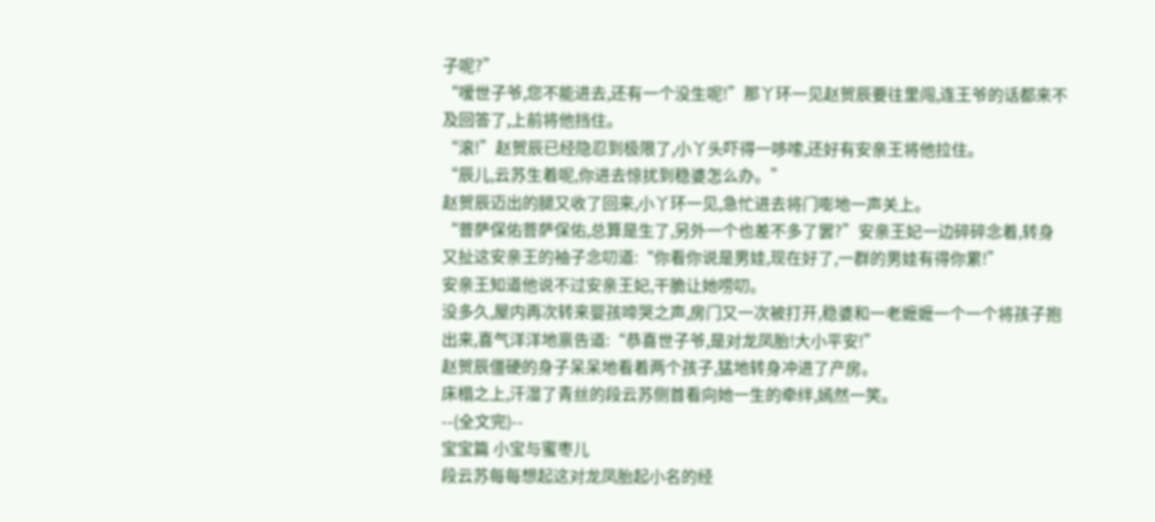子呢?”
“嗳世子爷,您不能进去,还有一个没生呢!”那丫环一见赵贺辰要往里闯,连王爷的话都来不及回答了,上前将他挡住。
“滚!”赵贺辰已经隐忍到极限了,小丫头吓得一哆嗦,还好有安亲王将他拉住。
“辰儿,云苏生着呢,你进去惊扰到稳婆怎么办。”
赵贺辰迈出的腿又收了回来,小丫环一见,急忙进去将门嘭地一声关上。
“菩萨保佑菩萨保佑,总算是生了,另外一个也差不多了罢?”安亲王妃一边碎碎念着,转身又扯这安亲王的袖子念叨道:“你看你说是男娃,现在好了,一群的男娃有得你累!”
安亲王知道他说不过安亲王妃,干脆让她唠叨。
没多久,屋内再次转来婴孩啼哭之声,房门又一次被打开,稳婆和一老嬷嬷一个一个将孩子抱出来,喜气洋洋地禀告道:“恭喜世子爷,是对龙凤胎!大小平安!”
赵贺辰僵硬的身子呆呆地看着两个孩子,猛地转身冲进了产房。
床榻之上,汗湿了青丝的段云苏侧首看向她一生的牵绊,嫣然一笑。
--(全文完)--
宝宝篇 小宝与蜜枣儿
段云苏每每想起这对龙凤胎起小名的经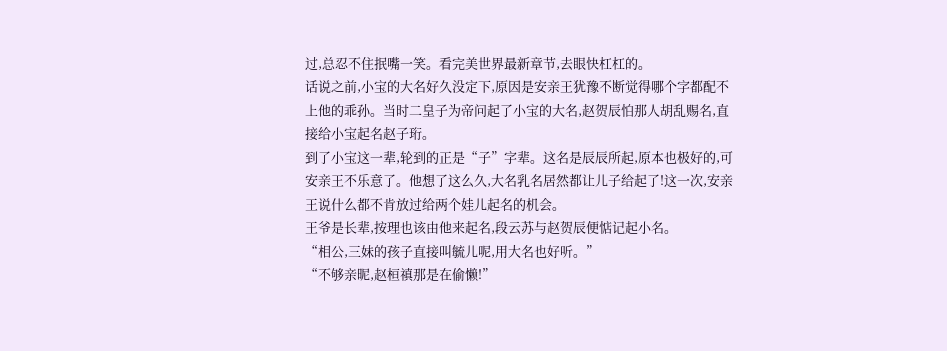过,总忍不住抿嘴一笑。看完美世界最新章节,去眼快杠杠的。
话说之前,小宝的大名好久没定下,原因是安亲王犹豫不断觉得哪个字都配不上他的乖孙。当时二皇子为帝问起了小宝的大名,赵贺辰怕那人胡乱赐名,直接给小宝起名赵子珩。
到了小宝这一辈,轮到的正是“子”字辈。这名是辰辰所起,原本也极好的,可安亲王不乐意了。他想了这么久,大名乳名居然都让儿子给起了!这一次,安亲王说什么都不肯放过给两个娃儿起名的机会。
王爷是长辈,按理也该由他来起名,段云苏与赵贺辰便惦记起小名。
“相公,三妹的孩子直接叫毓儿呢,用大名也好听。”
“不够亲昵,赵桓禛那是在偷懒!”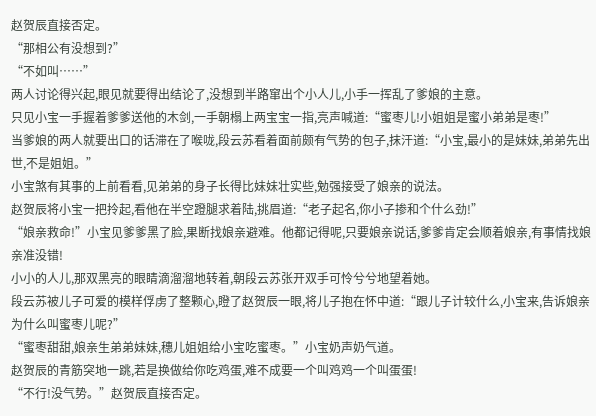赵贺辰直接否定。
“那相公有没想到?”
“不如叫……”
两人讨论得兴起,眼见就要得出结论了,没想到半路窜出个小人儿,小手一挥乱了爹娘的主意。
只见小宝一手握着爹爹送他的木剑,一手朝榻上两宝宝一指,亮声喊道:“蜜枣儿!小姐姐是蜜小弟弟是枣!”
当爹娘的两人就要出口的话滞在了喉咙,段云苏看着面前颇有气势的包子,抹汗道:“小宝,最小的是妹妹,弟弟先出世,不是姐姐。”
小宝煞有其事的上前看看,见弟弟的身子长得比妹妹壮实些,勉强接受了娘亲的说法。
赵贺辰将小宝一把拎起,看他在半空蹬腿求着陆,挑眉道:“老子起名,你小子掺和个什么劲!”
“娘亲救命!”小宝见爹爹黑了脸,果断找娘亲避难。他都记得呢,只要娘亲说话,爹爹肯定会顺着娘亲,有事情找娘亲准没错!
小小的人儿,那双黑亮的眼睛滴溜溜地转着,朝段云苏张开双手可怜兮兮地望着她。
段云苏被儿子可爱的模样俘虏了整颗心,瞪了赵贺辰一眼,将儿子抱在怀中道:“跟儿子计较什么,小宝来,告诉娘亲为什么叫蜜枣儿呢?”
“蜜枣甜甜,娘亲生弟弟妹妹,穗儿姐姐给小宝吃蜜枣。”小宝奶声奶气道。
赵贺辰的青筋突地一跳,若是换做给你吃鸡蛋,难不成要一个叫鸡鸡一个叫蛋蛋!
“不行!没气势。”赵贺辰直接否定。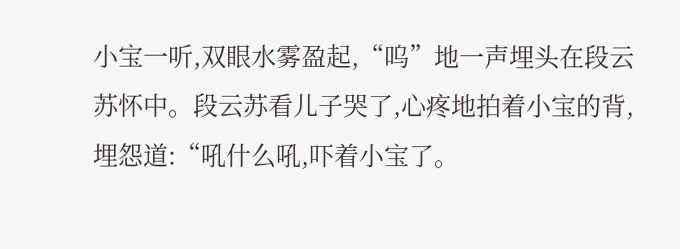小宝一听,双眼水雾盈起,“呜”地一声埋头在段云苏怀中。段云苏看儿子哭了,心疼地拍着小宝的背,埋怨道:“吼什么吼,吓着小宝了。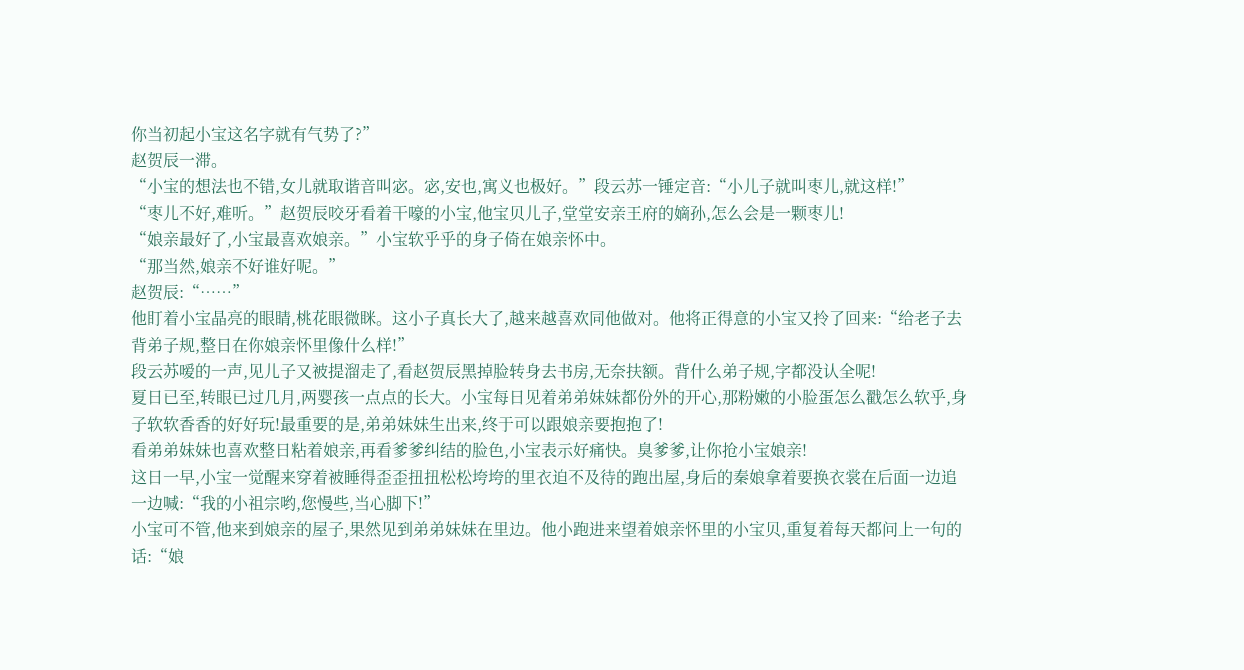你当初起小宝这名字就有气势了?”
赵贺辰一滞。
“小宝的想法也不错,女儿就取谐音叫宓。宓,安也,寓义也极好。”段云苏一锤定音:“小儿子就叫枣儿,就这样!”
“枣儿不好,难听。”赵贺辰咬牙看着干嚎的小宝,他宝贝儿子,堂堂安亲王府的嫡孙,怎么会是一颗枣儿!
“娘亲最好了,小宝最喜欢娘亲。”小宝软乎乎的身子倚在娘亲怀中。
“那当然,娘亲不好谁好呢。”
赵贺辰:“……”
他盯着小宝晶亮的眼睛,桃花眼微眯。这小子真长大了,越来越喜欢同他做对。他将正得意的小宝又拎了回来:“给老子去背弟子规,整日在你娘亲怀里像什么样!”
段云苏嗳的一声,见儿子又被提溜走了,看赵贺辰黑掉脸转身去书房,无奈扶额。背什么弟子规,字都没认全呢!
夏日已至,转眼已过几月,两婴孩一点点的长大。小宝每日见着弟弟妹妹都份外的开心,那粉嫩的小脸蛋怎么戳怎么软乎,身子软软香香的好好玩!最重要的是,弟弟妹妹生出来,终于可以跟娘亲要抱抱了!
看弟弟妹妹也喜欢整日粘着娘亲,再看爹爹纠结的脸色,小宝表示好痛快。臭爹爹,让你抢小宝娘亲!
这日一早,小宝一觉醒来穿着被睡得歪歪扭扭松松垮垮的里衣迫不及待的跑出屋,身后的秦娘拿着要换衣裳在后面一边追一边喊:“我的小祖宗哟,您慢些,当心脚下!”
小宝可不管,他来到娘亲的屋子,果然见到弟弟妹妹在里边。他小跑进来望着娘亲怀里的小宝贝,重复着每天都问上一句的话:“娘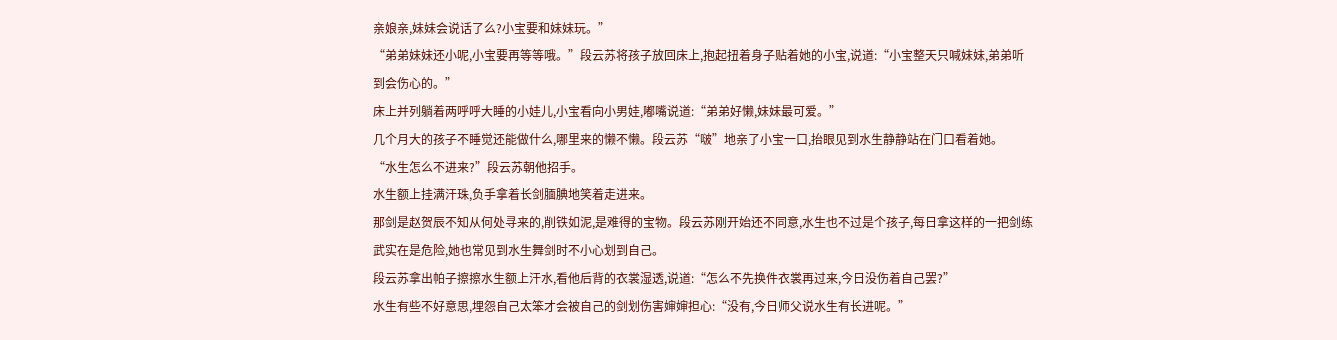亲娘亲,妹妹会说话了么?小宝要和妹妹玩。”
“弟弟妹妹还小呢,小宝要再等等哦。”段云苏将孩子放回床上,抱起扭着身子贴着她的小宝,说道:“小宝整天只喊妹妹,弟弟听到会伤心的。”
床上并列躺着两呼呼大睡的小娃儿,小宝看向小男娃,嘟嘴说道:“弟弟好懒,妹妹最可爱。”
几个月大的孩子不睡觉还能做什么,哪里来的懒不懒。段云苏“啵”地亲了小宝一口,抬眼见到水生静静站在门口看着她。
“水生怎么不进来?”段云苏朝他招手。
水生额上挂满汗珠,负手拿着长剑腼腆地笑着走进来。
那剑是赵贺辰不知从何处寻来的,削铁如泥,是难得的宝物。段云苏刚开始还不同意,水生也不过是个孩子,每日拿这样的一把剑练武实在是危险,她也常见到水生舞剑时不小心划到自己。
段云苏拿出帕子擦擦水生额上汗水,看他后背的衣裳湿透,说道:“怎么不先换件衣裳再过来,今日没伤着自己罢?”
水生有些不好意思,埋怨自己太笨才会被自己的剑划伤害婶婶担心:“没有,今日师父说水生有长进呢。”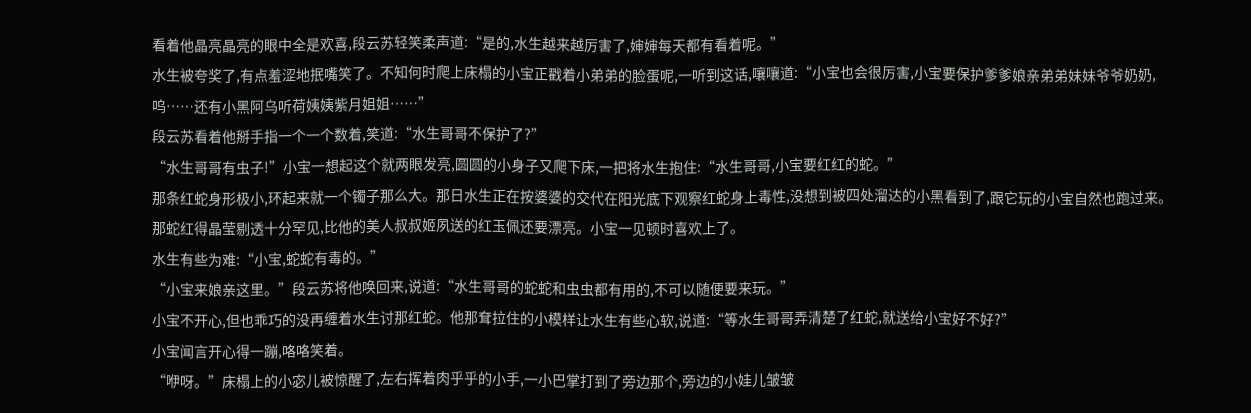看着他晶亮晶亮的眼中全是欢喜,段云苏轻笑柔声道:“是的,水生越来越厉害了,婶婶每天都有看着呢。”
水生被夸奖了,有点羞涩地抿嘴笑了。不知何时爬上床榻的小宝正戳着小弟弟的脸蛋呢,一听到这话,嚷嚷道:“小宝也会很厉害,小宝要保护爹爹娘亲弟弟妹妹爷爷奶奶,呜……还有小黑阿乌听荷姨姨紫月姐姐……”
段云苏看着他掰手指一个一个数着,笑道:“水生哥哥不保护了?”
“水生哥哥有虫子!”小宝一想起这个就两眼发亮,圆圆的小身子又爬下床,一把将水生抱住:“水生哥哥,小宝要红红的蛇。”
那条红蛇身形极小,环起来就一个镯子那么大。那日水生正在按婆婆的交代在阳光底下观察红蛇身上毒性,没想到被四处溜达的小黑看到了,跟它玩的小宝自然也跑过来。
那蛇红得晶莹剔透十分罕见,比他的美人叔叔姬夙送的红玉佩还要漂亮。小宝一见顿时喜欢上了。
水生有些为难:“小宝,蛇蛇有毒的。”
“小宝来娘亲这里。”段云苏将他唤回来,说道:“水生哥哥的蛇蛇和虫虫都有用的,不可以随便要来玩。”
小宝不开心,但也乖巧的没再缠着水生讨那红蛇。他那耷拉住的小模样让水生有些心软,说道:“等水生哥哥弄清楚了红蛇,就送给小宝好不好?”
小宝闻言开心得一蹦,咯咯笑着。
“咿呀。”床榻上的小宓儿被惊醒了,左右挥着肉乎乎的小手,一小巴掌打到了旁边那个,旁边的小娃儿皱皱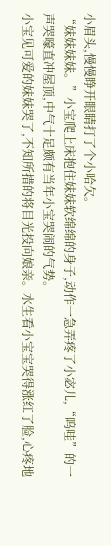小眉头,慢慢睁开眼睛打了个小哈欠。
“妹妹妹妹。”小宝爬上床抱住妹妹软绵绵的身子,动作一急弄疼了小宓儿,“呜哇”的一声哭嚎直冲屋顶,中气十足颇有当年小宝哭闹的气势。
小宝见可爱的妹妹哭了,不知所措的将目光投向娘亲。水生看小宝宝哭得涨红了脸,心疼地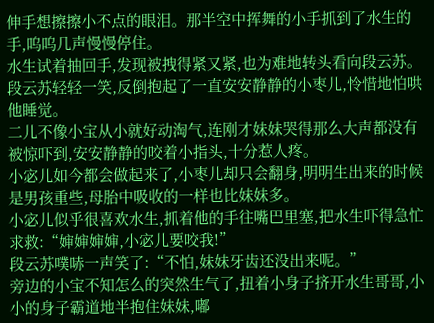伸手想擦擦小不点的眼泪。那半空中挥舞的小手抓到了水生的手,呜呜几声慢慢停住。
水生试着抽回手,发现被拽得紧又紧,也为难地转头看向段云苏。
段云苏轻轻一笑,反倒抱起了一直安安静静的小枣儿,怜惜地怕哄他睡觉。
二儿不像小宝从小就好动淘气,连刚才妹妹哭得那么大声都没有被惊吓到,安安静静的咬着小指头,十分惹人疼。
小宓儿如今都会做起来了,小枣儿却只会翻身,明明生出来的时候是男孩重些,母胎中吸收的一样也比妹妹多。
小宓儿似乎很喜欢水生,抓着他的手往嘴巴里塞,把水生吓得急忙求救:“婶婶婶婶,小宓儿要咬我!”
段云苏噗哧一声笑了:“不怕,妹妹牙齿还没出来呢。”
旁边的小宝不知怎么的突然生气了,扭着小身子挤开水生哥哥,小小的身子霸道地半抱住妹妹,嘟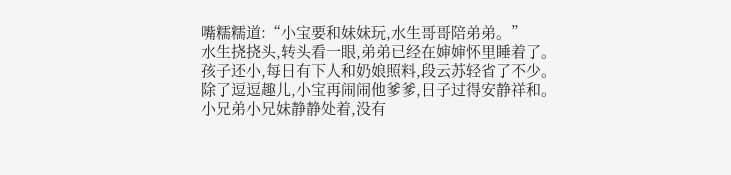嘴糯糯道:“小宝要和妹妹玩,水生哥哥陪弟弟。”
水生挠挠头,转头看一眼,弟弟已经在婶婶怀里睡着了。
孩子还小,每日有下人和奶娘照料,段云苏轻省了不少。除了逗逗趣儿,小宝再闹闹他爹爹,日子过得安静祥和。小兄弟小兄妹静静处着,没有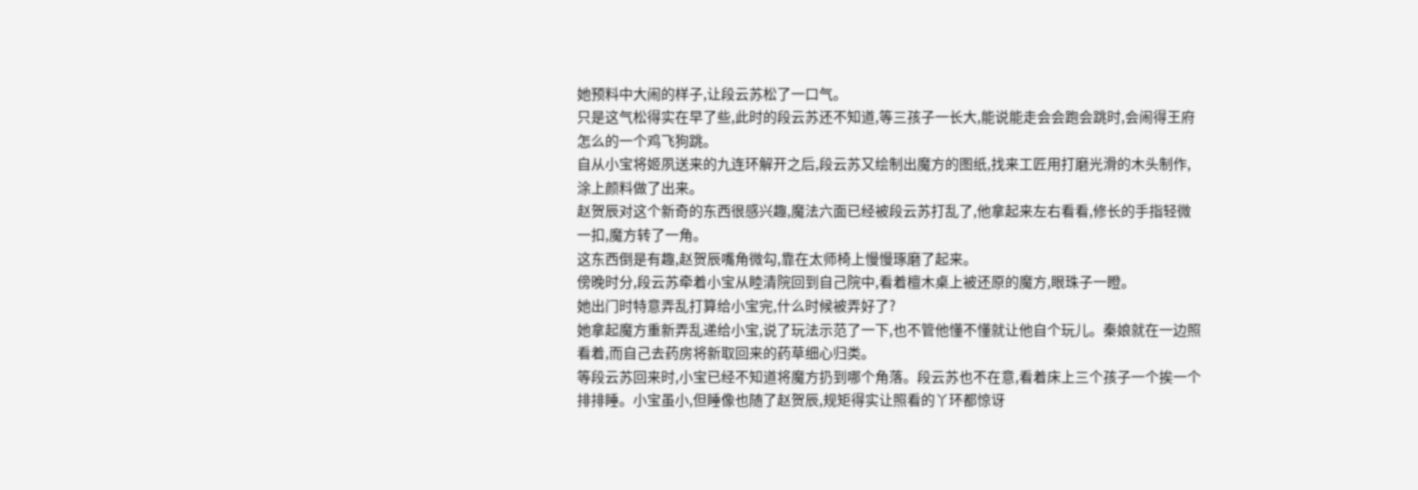她预料中大闹的样子,让段云苏松了一口气。
只是这气松得实在早了些,此时的段云苏还不知道,等三孩子一长大,能说能走会会跑会跳时,会闹得王府怎么的一个鸡飞狗跳。
自从小宝将姬夙送来的九连环解开之后,段云苏又绘制出魔方的图纸,找来工匠用打磨光滑的木头制作,涂上颜料做了出来。
赵贺辰对这个新奇的东西很感兴趣,魔法六面已经被段云苏打乱了,他拿起来左右看看,修长的手指轻微一扣,魔方转了一角。
这东西倒是有趣,赵贺辰嘴角微勾,靠在太师椅上慢慢琢磨了起来。
傍晚时分,段云苏牵着小宝从睦清院回到自己院中,看着檀木桌上被还原的魔方,眼珠子一瞪。
她出门时特意弄乱打算给小宝完,什么时候被弄好了?
她拿起魔方重新弄乱递给小宝,说了玩法示范了一下,也不管他懂不懂就让他自个玩儿。秦娘就在一边照看着,而自己去药房将新取回来的药草细心归类。
等段云苏回来时,小宝已经不知道将魔方扔到哪个角落。段云苏也不在意,看着床上三个孩子一个挨一个排排睡。小宝虽小,但睡像也随了赵贺辰,规矩得实让照看的丫环都惊讶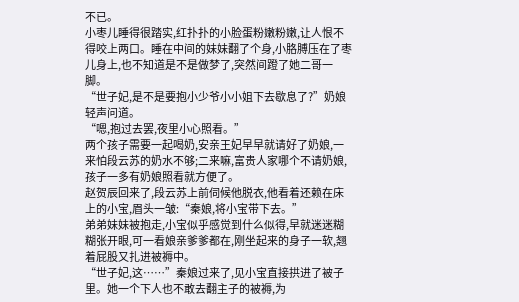不已。
小枣儿睡得很踏实,红扑扑的小脸蛋粉嫩粉嫩,让人恨不得咬上两口。睡在中间的妹妹翻了个身,小胳膊压在了枣儿身上,也不知道是不是做梦了,突然间蹬了她二哥一脚。
“世子妃,是不是要抱小少爷小小姐下去歇息了?”奶娘轻声问道。
“嗯,抱过去罢,夜里小心照看。”
两个孩子需要一起喝奶,安亲王妃早早就请好了奶娘,一来怕段云苏的奶水不够;二来嘛,富贵人家哪个不请奶娘,孩子一多有奶娘照看就方便了。
赵贺辰回来了,段云苏上前伺候他脱衣,他看着还赖在床上的小宝,眉头一皱:“秦娘,将小宝带下去。”
弟弟妹妹被抱走,小宝似乎感觉到什么似得,早就迷迷糊糊张开眼,可一看娘亲爹爹都在,刚坐起来的身子一软,翘着屁股又扎进被褥中。
“世子妃,这……”秦娘过来了,见小宝直接拱进了被子里。她一个下人也不敢去翻主子的被褥,为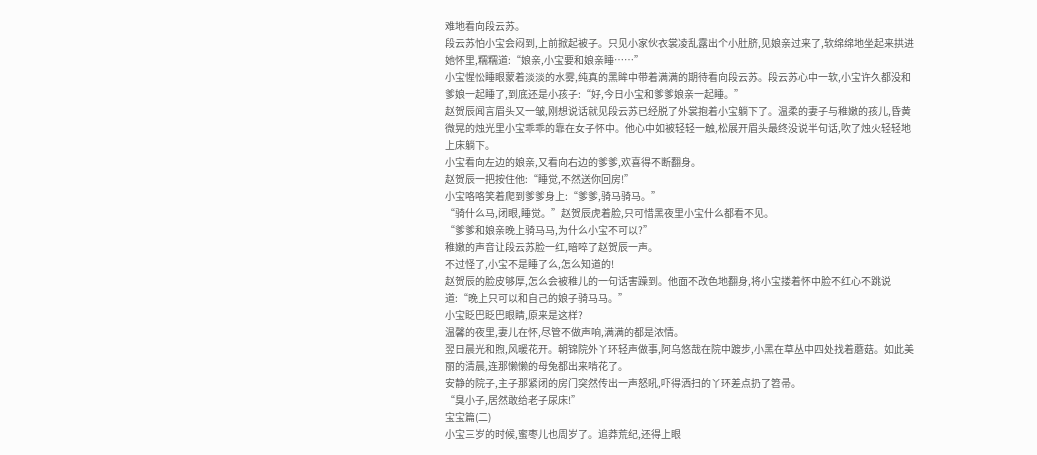难地看向段云苏。
段云苏怕小宝会闷到,上前掀起被子。只见小家伙衣裳凌乱露出个小肚脐,见娘亲过来了,软绵绵地坐起来拱进她怀里,糯糯道:“娘亲,小宝要和娘亲睡……”
小宝惺忪睡眼蒙着淡淡的水雾,纯真的黑眸中带着满满的期待看向段云苏。段云苏心中一软,小宝许久都没和爹娘一起睡了,到底还是小孩子:“好,今日小宝和爹爹娘亲一起睡。”
赵贺辰闻言眉头又一皱,刚想说话就见段云苏已经脱了外裳抱着小宝躺下了。温柔的妻子与稚嫩的孩儿,昏黄微晃的烛光里小宝乖乖的靠在女子怀中。他心中如被轻轻一触,松展开眉头最终没说半句话,吹了烛火轻轻地上床躺下。
小宝看向左边的娘亲,又看向右边的爹爹,欢喜得不断翻身。
赵贺辰一把按住他:“睡觉,不然送你回房!”
小宝咯咯笑着爬到爹爹身上:“爹爹,骑马骑马。”
“骑什么马,闭眼,睡觉。”赵贺辰虎着脸,只可惜黑夜里小宝什么都看不见。
“爹爹和娘亲晚上骑马马,为什么小宝不可以?”
稚嫩的声音让段云苏脸一红,暗啐了赵贺辰一声。
不过怪了,小宝不是睡了么,怎么知道的!
赵贺辰的脸皮够厚,怎么会被稚儿的一句话害躁到。他面不改色地翻身,将小宝搂着怀中脸不红心不跳说道:“晚上只可以和自己的娘子骑马马。”
小宝眨巴眨巴眼睛,原来是这样?
温馨的夜里,妻儿在怀,尽管不做声响,满满的都是浓情。
翌日晨光和煦,风暖花开。朝锦院外丫环轻声做事,阿乌悠哉在院中踱步,小黑在草丛中四处找着蘑菇。如此美丽的清晨,连那懒懒的母兔都出来啃花了。
安静的院子,主子那紧闭的房门突然传出一声怒吼,吓得洒扫的丫环差点扔了笤帚。
“臭小子,居然敢给老子尿床!”
宝宝篇(二)
小宝三岁的时候,蜜枣儿也周岁了。追莽荒纪,还得上眼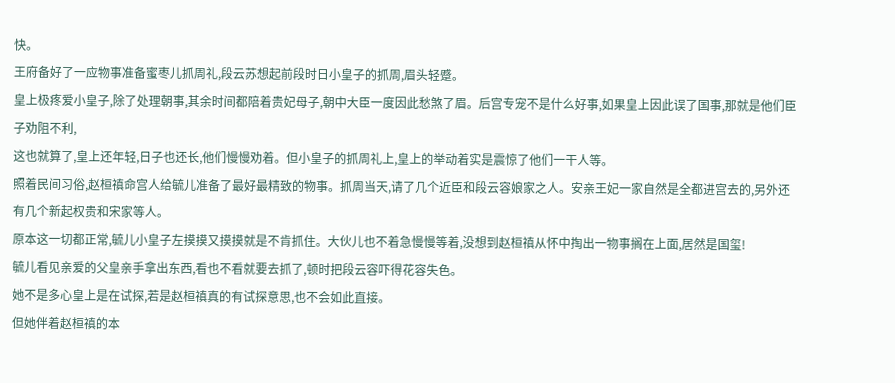快。
王府备好了一应物事准备蜜枣儿抓周礼,段云苏想起前段时日小皇子的抓周,眉头轻蹙。
皇上极疼爱小皇子,除了处理朝事,其余时间都陪着贵妃母子,朝中大臣一度因此愁煞了眉。后宫专宠不是什么好事,如果皇上因此误了国事,那就是他们臣子劝阻不利,
这也就算了,皇上还年轻,日子也还长,他们慢慢劝着。但小皇子的抓周礼上,皇上的举动着实是震惊了他们一干人等。
照着民间习俗,赵桓禛命宫人给毓儿准备了最好最精致的物事。抓周当天,请了几个近臣和段云容娘家之人。安亲王妃一家自然是全都进宫去的,另外还有几个新起权贵和宋家等人。
原本这一切都正常,毓儿小皇子左摸摸又摸摸就是不肯抓住。大伙儿也不着急慢慢等着,没想到赵桓禛从怀中掏出一物事搁在上面,居然是国玺!
毓儿看见亲爱的父皇亲手拿出东西,看也不看就要去抓了,顿时把段云容吓得花容失色。
她不是多心皇上是在试探,若是赵桓禛真的有试探意思,也不会如此直接。
但她伴着赵桓禛的本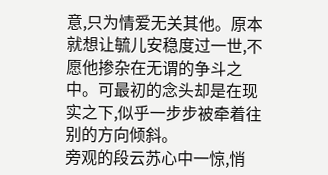意,只为情爱无关其他。原本就想让毓儿安稳度过一世,不愿他掺杂在无谓的争斗之中。可最初的念头却是在现实之下,似乎一步步被牵着往别的方向倾斜。
旁观的段云苏心中一惊,悄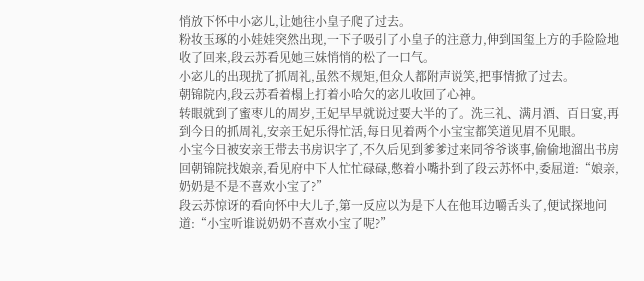悄放下怀中小宓儿,让她往小皇子爬了过去。
粉妆玉琢的小娃娃突然出现,一下子吸引了小皇子的注意力,伸到国玺上方的手险险地收了回来,段云苏看见她三妹悄悄的松了一口气。
小宓儿的出现扰了抓周礼,虽然不规矩,但众人都附声说笑,把事情掀了过去。
朝锦院内,段云苏看着榻上打着小哈欠的宓儿收回了心神。
转眼就到了蜜枣儿的周岁,王妃早早就说过要大半的了。洗三礼、满月酒、百日宴,再到今日的抓周礼,安亲王妃乐得忙活,每日见着两个小宝宝都笑道见眉不见眼。
小宝今日被安亲王带去书房识字了,不久后见到爹爹过来同爷爷谈事,偷偷地溜出书房回朝锦院找娘亲,看见府中下人忙忙碌碌,憋着小嘴扑到了段云苏怀中,委屈道:“娘亲,奶奶是不是不喜欢小宝了?”
段云苏惊讶的看向怀中大儿子,第一反应以为是下人在他耳边嚼舌头了,便试探地问道:“小宝听谁说奶奶不喜欢小宝了呢?”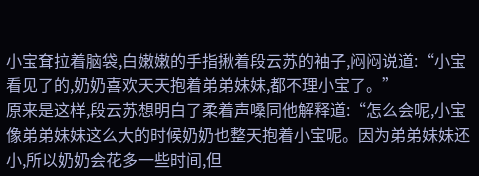小宝耷拉着脑袋,白嫩嫩的手指揪着段云苏的袖子,闷闷说道:“小宝看见了的,奶奶喜欢天天抱着弟弟妹妹,都不理小宝了。”
原来是这样,段云苏想明白了柔着声嗓同他解释道:“怎么会呢,小宝像弟弟妹妹这么大的时候奶奶也整天抱着小宝呢。因为弟弟妹妹还小,所以奶奶会花多一些时间,但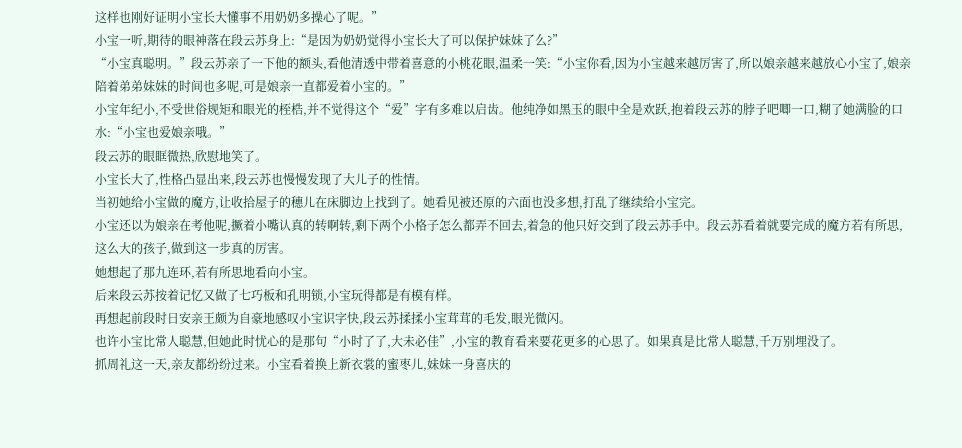这样也刚好证明小宝长大懂事不用奶奶多操心了呢。”
小宝一听,期待的眼神落在段云苏身上:“是因为奶奶觉得小宝长大了可以保护妹妹了么?”
“小宝真聪明。”段云苏亲了一下他的额头,看他清透中带着喜意的小桃花眼,温柔一笑:“小宝你看,因为小宝越来越厉害了,所以娘亲越来越放心小宝了,娘亲陪着弟弟妹妹的时间也多呢,可是娘亲一直都爱着小宝的。”
小宝年纪小,不受世俗规矩和眼光的桎梏,并不觉得这个“爱”字有多难以启齿。他纯净如黑玉的眼中全是欢跃,抱着段云苏的脖子吧唧一口,糊了她满脸的口水:“小宝也爱娘亲哦。”
段云苏的眼眶微热,欣慰地笑了。
小宝长大了,性格凸显出来,段云苏也慢慢发现了大儿子的性情。
当初她给小宝做的魔方,让收拾屋子的穗儿在床脚边上找到了。她看见被还原的六面也没多想,打乱了继续给小宝完。
小宝还以为娘亲在考他呢,撅着小嘴认真的转啊转,剩下两个小格子怎么都弄不回去,着急的他只好交到了段云苏手中。段云苏看着就要完成的魔方若有所思,这么大的孩子,做到这一步真的厉害。
她想起了那九连环,若有所思地看向小宝。
后来段云苏按着记忆又做了七巧板和孔明锁,小宝玩得都是有模有样。
再想起前段时日安亲王颇为自豪地感叹小宝识字快,段云苏揉揉小宝茸茸的毛发,眼光微闪。
也许小宝比常人聪慧,但她此时忧心的是那句“小时了了,大未必佳”,小宝的教育看来要花更多的心思了。如果真是比常人聪慧,千万别埋没了。
抓周礼这一天,亲友都纷纷过来。小宝看着换上新衣裳的蜜枣儿,妹妹一身喜庆的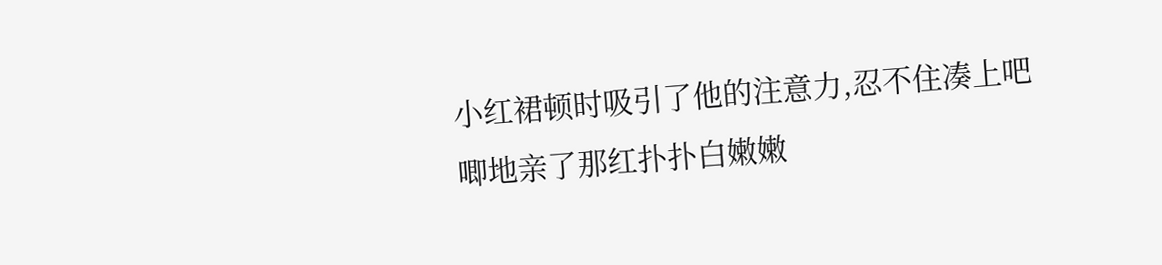小红裙顿时吸引了他的注意力,忍不住凑上吧唧地亲了那红扑扑白嫩嫩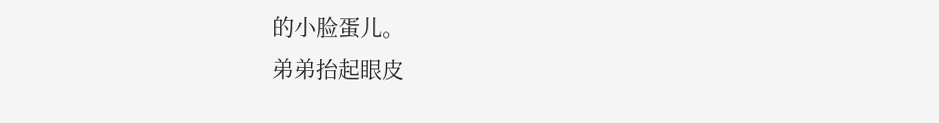的小脸蛋儿。
弟弟抬起眼皮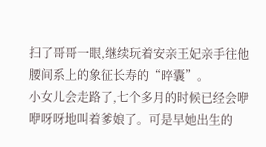扫了哥哥一眼,继续玩着安亲王妃亲手往他腰间系上的象征长寿的“晬囊”。
小女儿会走路了,七个多月的时候已经会咿咿呀呀地叫着爹娘了。可是早她出生的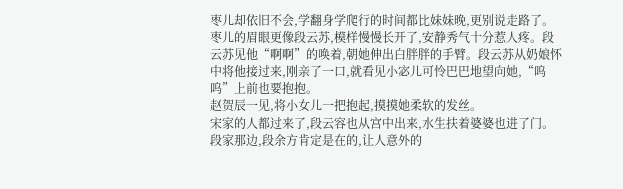枣儿却依旧不会,学翻身学爬行的时间都比妹妹晚,更别说走路了。
枣儿的眉眼更像段云苏,模样慢慢长开了,安静秀气十分惹人疼。段云苏见他“啊啊”的唤着,朝她伸出白胖胖的手臂。段云苏从奶娘怀中将他接过来,刚亲了一口,就看见小宓儿可怜巴巴地望向她,“呜呜”上前也要抱抱。
赵贺辰一见,将小女儿一把抱起,摸摸她柔软的发丝。
宋家的人都过来了,段云容也从宫中出来,水生扶着婆婆也进了门。段家那边,段余方肯定是在的,让人意外的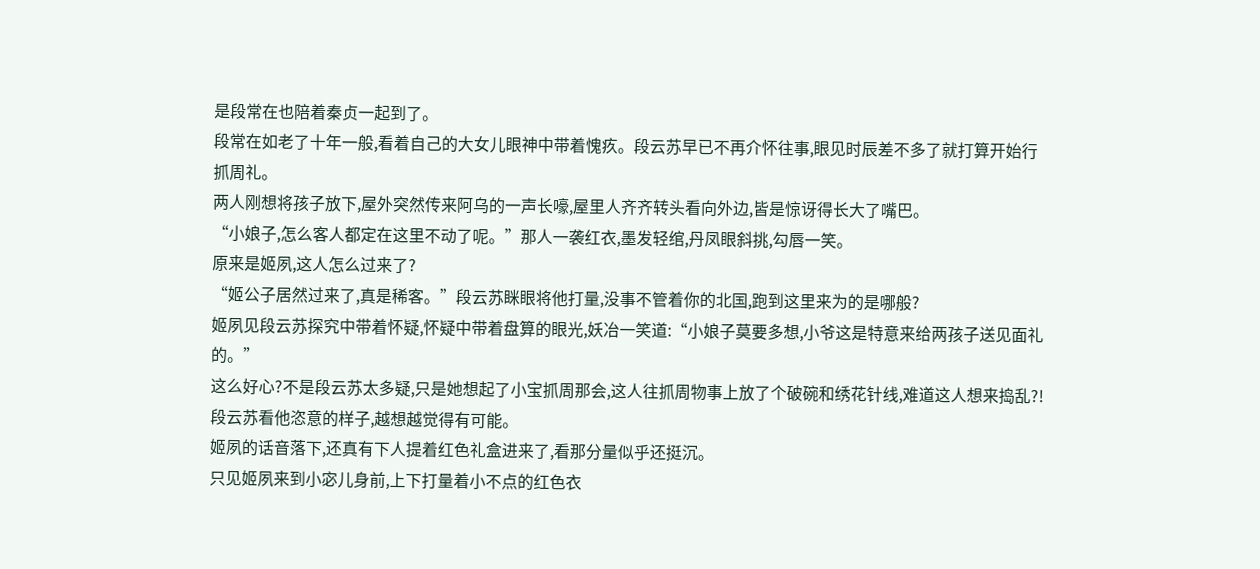是段常在也陪着秦贞一起到了。
段常在如老了十年一般,看着自己的大女儿眼神中带着愧疚。段云苏早已不再介怀往事,眼见时辰差不多了就打算开始行抓周礼。
两人刚想将孩子放下,屋外突然传来阿乌的一声长嚎,屋里人齐齐转头看向外边,皆是惊讶得长大了嘴巴。
“小娘子,怎么客人都定在这里不动了呢。”那人一袭红衣,墨发轻绾,丹凤眼斜挑,勾唇一笑。
原来是姬夙,这人怎么过来了?
“姬公子居然过来了,真是稀客。”段云苏眯眼将他打量,没事不管着你的北国,跑到这里来为的是哪般?
姬夙见段云苏探究中带着怀疑,怀疑中带着盘算的眼光,妖冶一笑道:“小娘子莫要多想,小爷这是特意来给两孩子送见面礼的。”
这么好心?不是段云苏太多疑,只是她想起了小宝抓周那会,这人往抓周物事上放了个破碗和绣花针线,难道这人想来捣乱?!
段云苏看他恣意的样子,越想越觉得有可能。
姬夙的话音落下,还真有下人提着红色礼盒进来了,看那分量似乎还挺沉。
只见姬夙来到小宓儿身前,上下打量着小不点的红色衣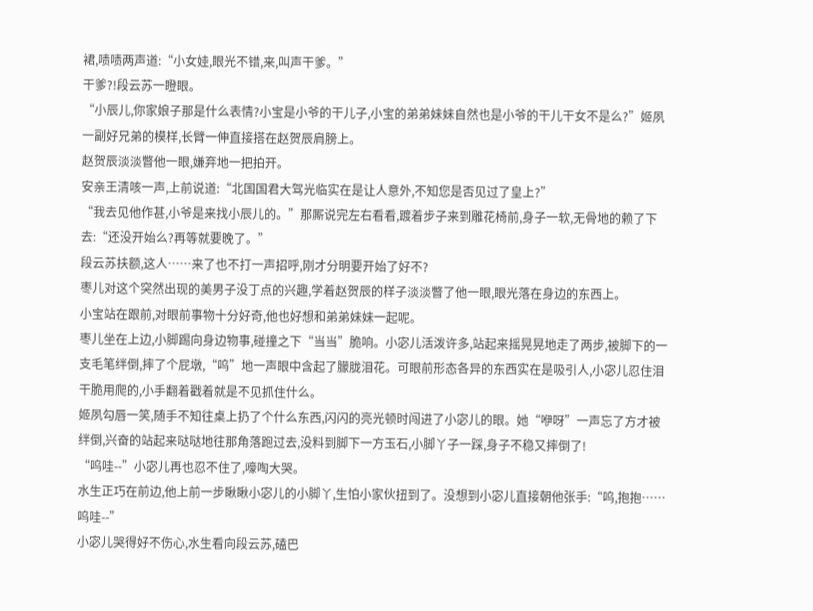裙,啧啧两声道:“小女娃,眼光不错,来,叫声干爹。”
干爹?!段云苏一瞪眼。
“小辰儿,你家娘子那是什么表情?小宝是小爷的干儿子,小宝的弟弟妹妹自然也是小爷的干儿干女不是么?”姬夙一副好兄弟的模样,长臂一伸直接搭在赵贺辰肩膀上。
赵贺辰淡淡瞥他一眼,嫌弃地一把拍开。
安亲王清咳一声,上前说道:“北国国君大驾光临实在是让人意外,不知您是否见过了皇上?”
“我去见他作甚,小爷是来找小辰儿的。”那厮说完左右看看,踱着步子来到雕花椅前,身子一软,无骨地的赖了下去:“还没开始么?再等就要晚了。”
段云苏扶额,这人……来了也不打一声招呼,刚才分明要开始了好不?
枣儿对这个突然出现的美男子没丁点的兴趣,学着赵贺辰的样子淡淡瞥了他一眼,眼光落在身边的东西上。
小宝站在跟前,对眼前事物十分好奇,他也好想和弟弟妹妹一起呢。
枣儿坐在上边,小脚踢向身边物事,碰撞之下“当当”脆响。小宓儿活泼许多,站起来摇晃晃地走了两步,被脚下的一支毛笔绊倒,摔了个屁墩,“呜”地一声眼中含起了朦胧泪花。可眼前形态各异的东西实在是吸引人,小宓儿忍住泪干脆用爬的,小手翻着戳着就是不见抓住什么。
姬夙勾唇一笑,随手不知往桌上扔了个什么东西,闪闪的亮光顿时闯进了小宓儿的眼。她“咿呀”一声忘了方才被绊倒,兴奋的站起来哒哒地往那角落跑过去,没料到脚下一方玉石,小脚丫子一踩,身子不稳又摔倒了!
“呜哇--”小宓儿再也忍不住了,嚎啕大哭。
水生正巧在前边,他上前一步瞅瞅小宓儿的小脚丫,生怕小家伙扭到了。没想到小宓儿直接朝他张手:“呜,抱抱……呜哇--”
小宓儿哭得好不伤心,水生看向段云苏,磕巴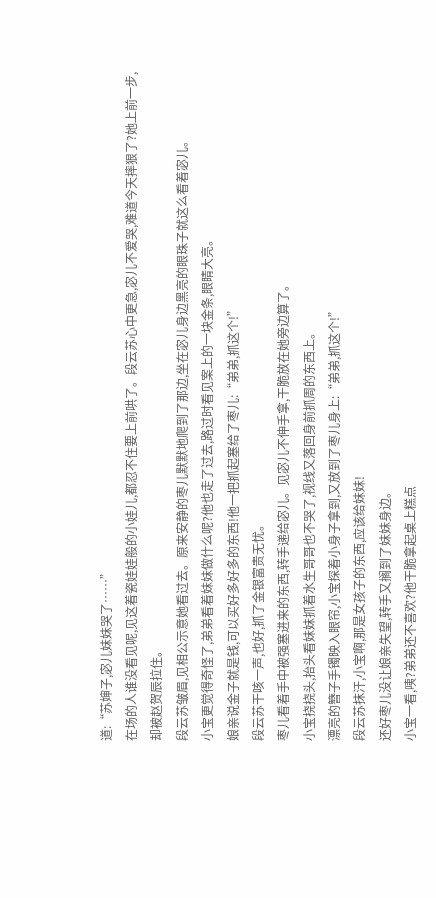道:“苏婶子,宓儿妹妹哭了……”
在场的人谁没看见呢,见这着瓷娃娃般的小娃儿,都忍不住要上前哄了。段云苏心中更急,宓儿不爱哭,难道今天摔狠了?她上前一步,却被赵贺辰拉住。
段云苏皱眉,见相公示意她看过去。原来安静的枣儿默默地爬到了那边,坐在宓儿身边黑亮的眼珠子就这么看着宓儿。
小宝更觉得奇怪了,弟弟看着妹妹做什么呢?他也走了过去,路过时看见案上的一块金条,眼睛大亮。
娘亲说金子就是钱,可以买好多好多的东西!他一把抓起塞给了枣儿:“弟弟,抓这个!”
段云苏干咳一声,也好,抓了金银富贵无忧。
枣儿看着手中被强塞进来的东西,转手递给宓儿。见宓儿不伸手拿,干脆放在她旁边算了。
小宝挠挠头,抬头看妹妹抓着水生哥哥也不哭了,视线又落回身前抓周的东西上。
漂亮的簪子手镯映入眼帘,小宝探着小身子拿到,又放到了枣儿身上:“弟弟,抓这个!”
段云苏抹汗,小宝啊,那是女孩子的东西,应该给妹妹!
还好枣儿没让娘亲失望,转手又搁到了妹妹身边。
小宝一看,咦?弟弟还不喜欢?他干脆拿起桌上糕点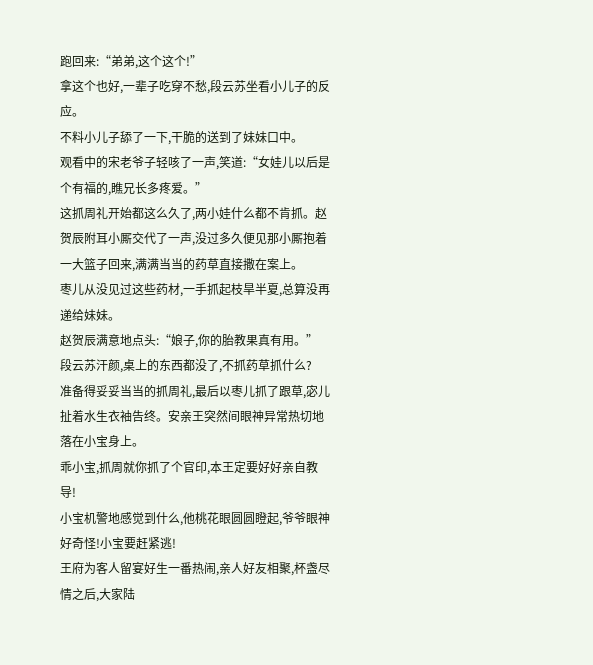跑回来:“弟弟,这个这个!”
拿这个也好,一辈子吃穿不愁,段云苏坐看小儿子的反应。
不料小儿子舔了一下,干脆的送到了妹妹口中。
观看中的宋老爷子轻咳了一声,笑道:“女娃儿以后是个有福的,瞧兄长多疼爱。”
这抓周礼开始都这么久了,两小娃什么都不肯抓。赵贺辰附耳小厮交代了一声,没过多久便见那小厮抱着一大篮子回来,满满当当的药草直接撒在案上。
枣儿从没见过这些药材,一手抓起枝旱半夏,总算没再递给妹妹。
赵贺辰满意地点头:“娘子,你的胎教果真有用。”
段云苏汗颜,桌上的东西都没了,不抓药草抓什么?
准备得妥妥当当的抓周礼,最后以枣儿抓了跟草,宓儿扯着水生衣袖告终。安亲王突然间眼神异常热切地落在小宝身上。
乖小宝,抓周就你抓了个官印,本王定要好好亲自教导!
小宝机警地感觉到什么,他桃花眼圆圆瞪起,爷爷眼神好奇怪!小宝要赶紧逃!
王府为客人留宴好生一番热闹,亲人好友相聚,杯盏尽情之后,大家陆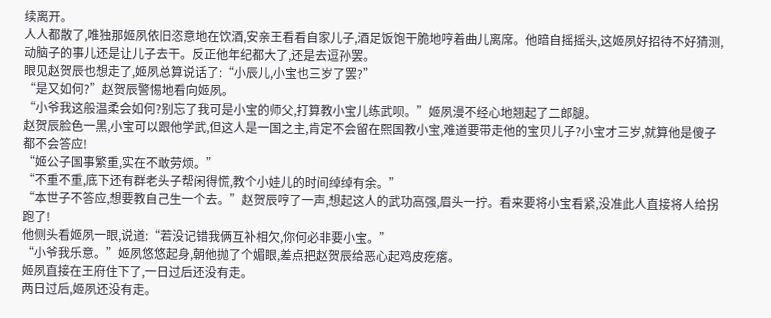续离开。
人人都散了,唯独那姬夙依旧恣意地在饮酒,安亲王看看自家儿子,酒足饭饱干脆地哼着曲儿离席。他暗自摇摇头,这姬夙好招待不好猜测,动脑子的事儿还是让儿子去干。反正他年纪都大了,还是去逗孙罢。
眼见赵贺辰也想走了,姬夙总算说话了:“小辰儿,小宝也三岁了罢?”
“是又如何?”赵贺辰警惕地看向姬夙。
“小爷我这般温柔会如何?别忘了我可是小宝的师父,打算教小宝儿练武呗。”姬夙漫不经心地翘起了二郎腿。
赵贺辰脸色一黑,小宝可以跟他学武,但这人是一国之主,肯定不会留在熙国教小宝,难道要带走他的宝贝儿子?小宝才三岁,就算他是傻子都不会答应!
“姬公子国事繁重,实在不敢劳烦。”
“不重不重,底下还有群老头子帮闲得慌,教个小娃儿的时间绰绰有余。”
“本世子不答应,想要教自己生一个去。”赵贺辰哼了一声,想起这人的武功高强,眉头一拧。看来要将小宝看紧,没准此人直接将人给拐跑了!
他侧头看姬夙一眼,说道:“若没记错我俩互补相欠,你何必非要小宝。”
“小爷我乐意。”姬夙悠悠起身,朝他抛了个媚眼,差点把赵贺辰给恶心起鸡皮疙瘩。
姬夙直接在王府住下了,一日过后还没有走。
两日过后,姬夙还没有走。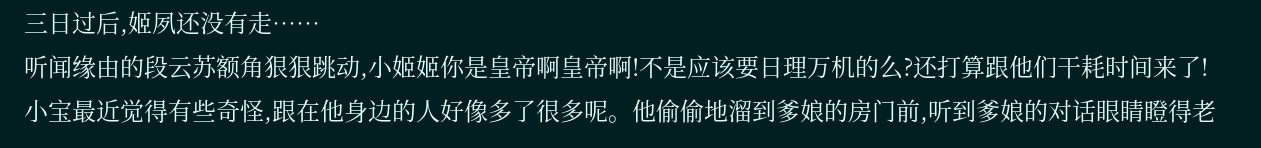三日过后,姬夙还没有走……
听闻缘由的段云苏额角狠狠跳动,小姬姬你是皇帝啊皇帝啊!不是应该要日理万机的么?还打算跟他们干耗时间来了!
小宝最近觉得有些奇怪,跟在他身边的人好像多了很多呢。他偷偷地溜到爹娘的房门前,听到爹娘的对话眼睛瞪得老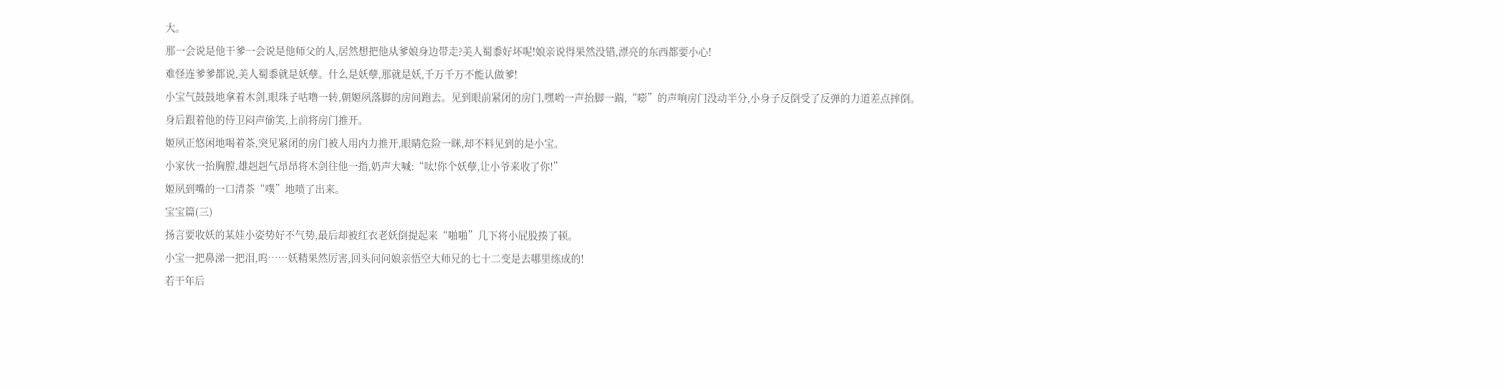大。
那一会说是他干爹一会说是他师父的人,居然想把他从爹娘身边带走?美人蜀黍好坏呢!娘亲说得果然没错,漂亮的东西都要小心!
难怪连爹爹都说,美人蜀黍就是妖孽。什么是妖孽,那就是妖,千万千万不能认做爹!
小宝气鼓鼓地拿着木剑,眼珠子咕噜一转,朝姬夙落脚的房间跑去。见到眼前紧闭的房门,嘿哟一声抬脚一踹,“嘭”的声响房门没动半分,小身子反倒受了反弹的力道差点摔倒。
身后跟着他的侍卫闷声偷笑,上前将房门推开。
姬夙正悠闲地喝着茶,突见紧闭的房门被人用内力推开,眼睛危险一眯,却不料见到的是小宝。
小家伙一抬胸膛,雄赳赳气昂昂将木剑往他一指,奶声大喊:“呔!你个妖孽,让小爷来收了你!”
姬夙到嘴的一口清茶“噗”地喷了出来。
宝宝篇(三)
扬言要收妖的某娃小姿势好不气势,最后却被红衣老妖倒提起来“啪啪”几下将小屁股揍了顿。
小宝一把鼻涕一把泪,呜……妖精果然厉害,回头问问娘亲悟空大师兄的七十二变是去哪里练成的!
若干年后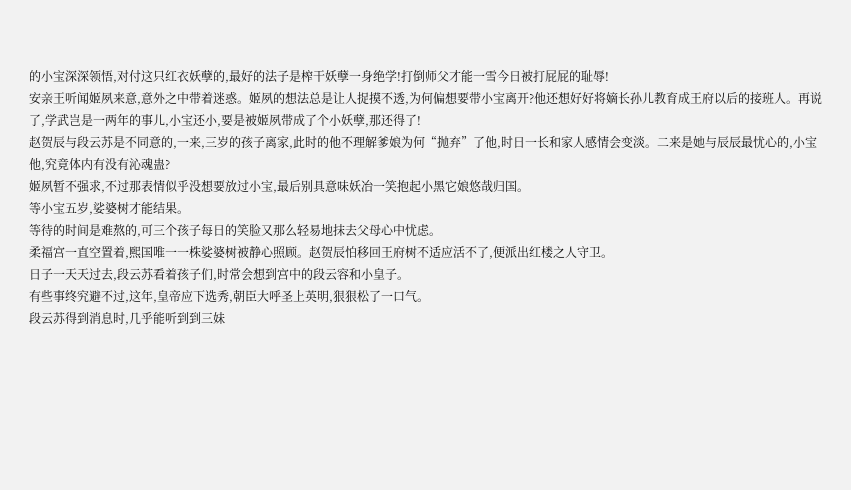的小宝深深领悟,对付这只红衣妖孽的,最好的法子是榨干妖孽一身绝学!打倒师父才能一雪今日被打屁屁的耻辱!
安亲王听闻姬夙来意,意外之中带着迷惑。姬夙的想法总是让人捉摸不透,为何偏想要带小宝离开?他还想好好将嫡长孙儿教育成王府以后的接班人。再说了,学武岂是一两年的事儿,小宝还小,要是被姬夙带成了个小妖孽,那还得了!
赵贺辰与段云苏是不同意的,一来,三岁的孩子离家,此时的他不理解爹娘为何“抛弃”了他,时日一长和家人感情会变淡。二来是她与辰辰最忧心的,小宝他,究竟体内有没有沁魂蛊?
姬夙暂不强求,不过那表情似乎没想要放过小宝,最后别具意味妖冶一笑抱起小黑它娘悠哉归国。
等小宝五岁,娑婆树才能结果。
等待的时间是难熬的,可三个孩子每日的笑脸又那么轻易地抹去父母心中忧虑。
柔福宫一直空置着,熙国唯一一株娑婆树被静心照顾。赵贺辰怕移回王府树不适应活不了,便派出红楼之人守卫。
日子一天天过去,段云苏看着孩子们,时常会想到宫中的段云容和小皇子。
有些事终究避不过,这年,皇帝应下选秀,朝臣大呼圣上英明,狠狠松了一口气。
段云苏得到消息时,几乎能听到到三妹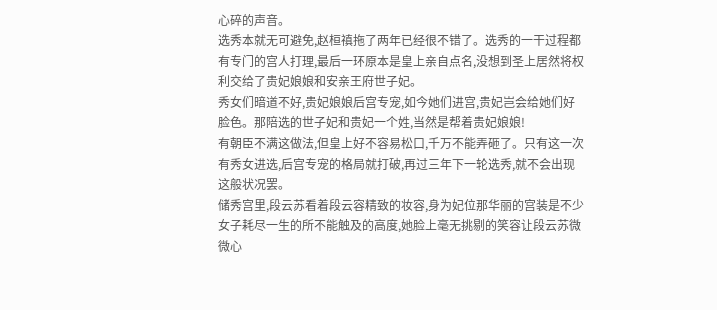心碎的声音。
选秀本就无可避免,赵桓禛拖了两年已经很不错了。选秀的一干过程都有专门的宫人打理,最后一环原本是皇上亲自点名,没想到圣上居然将权利交给了贵妃娘娘和安亲王府世子妃。
秀女们暗道不好,贵妃娘娘后宫专宠,如今她们进宫,贵妃岂会给她们好脸色。那陪选的世子妃和贵妃一个姓,当然是帮着贵妃娘娘!
有朝臣不满这做法,但皇上好不容易松口,千万不能弄砸了。只有这一次有秀女进选,后宫专宠的格局就打破,再过三年下一轮选秀,就不会出现这般状况罢。
储秀宫里,段云苏看着段云容精致的妆容,身为妃位那华丽的宫装是不少女子耗尽一生的所不能触及的高度,她脸上毫无挑剔的笑容让段云苏微微心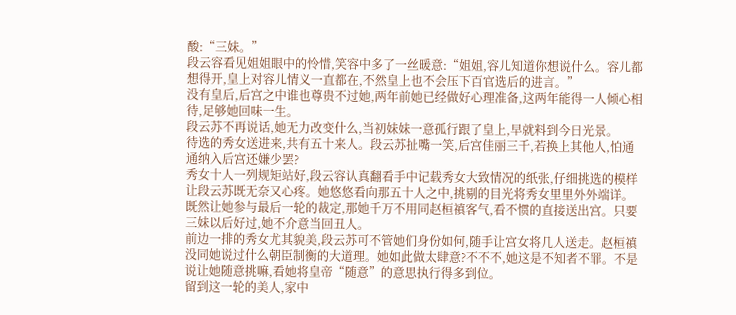酸:“三妹。”
段云容看见姐姐眼中的怜惜,笑容中多了一丝暖意:“姐姐,容儿知道你想说什么。容儿都想得开,皇上对容儿情义一直都在,不然皇上也不会压下百官选后的进言。”
没有皇后,后宫之中谁也尊贵不过她,两年前她已经做好心理准备,这两年能得一人倾心相待,足够她回味一生。
段云苏不再说话,她无力改变什么,当初妹妹一意孤行跟了皇上,早就料到今日光景。
待选的秀女送进来,共有五十来人。段云苏扯嘴一笑,后宫佳丽三千,若换上其他人,怕通通纳入后宫还嫌少罢?
秀女十人一列规矩站好,段云容认真翻看手中记载秀女大致情况的纸张,仔细挑选的模样让段云苏既无奈又心疼。她悠悠看向那五十人之中,挑剔的目光将秀女里里外外端详。
既然让她参与最后一轮的裁定,那她千万不用同赵桓禛客气,看不惯的直接送出宫。只要三妹以后好过,她不介意当回丑人。
前边一排的秀女尤其貌美,段云苏可不管她们身份如何,随手让宫女将几人送走。赵桓禛没同她说过什么朝臣制衡的大道理。她如此做太肆意?不不不,她这是不知者不罪。不是说让她随意挑嘛,看她将皇帝“随意”的意思执行得多到位。
留到这一轮的美人,家中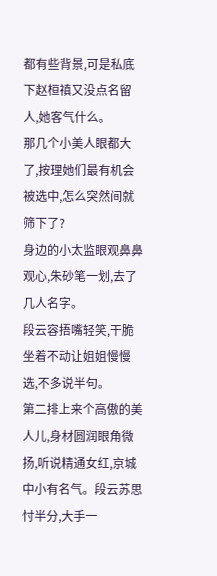都有些背景,可是私底下赵桓禛又没点名留人,她客气什么。
那几个小美人眼都大了,按理她们最有机会被选中,怎么突然间就筛下了?
身边的小太监眼观鼻鼻观心,朱砂笔一划,去了几人名字。
段云容捂嘴轻笑,干脆坐着不动让姐姐慢慢选,不多说半句。
第二排上来个高傲的美人儿,身材圆润眼角微扬,听说精通女红,京城中小有名气。段云苏思忖半分,大手一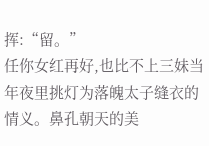挥:“留。”
任你女红再好,也比不上三妹当年夜里挑灯为落魄太子缝衣的情义。鼻孔朝天的美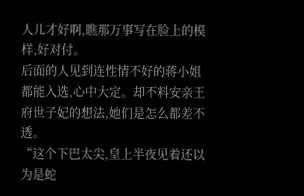人儿才好啊,瞧那万事写在脸上的模样,好对付。
后面的人见到连性情不好的蒋小姐都能入选,心中大定。却不料安亲王府世子妃的想法,她们是怎么都差不透。
“这个下巴太尖,皇上半夜见着还以为是蛇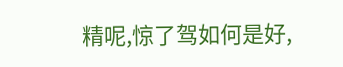精呢,惊了驾如何是好,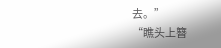去。”
“瞧头上簪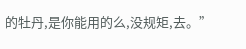的牡丹,是你能用的么,没规矩,去。”